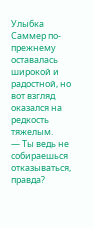Улыбка Саммер по-прежнему оставалась широкой и радостной, но вот взгляд оказался на редкость тяжелым.
— Ты ведь не собираешься отказываться, правда?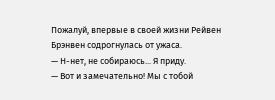Пожалуй, впервые в своей жизни Рейвен Брэнвен содрогнулась от ужаса.
— Н-нет, не собираюсь... Я приду.
— Вот и замечательно! Мы с тобой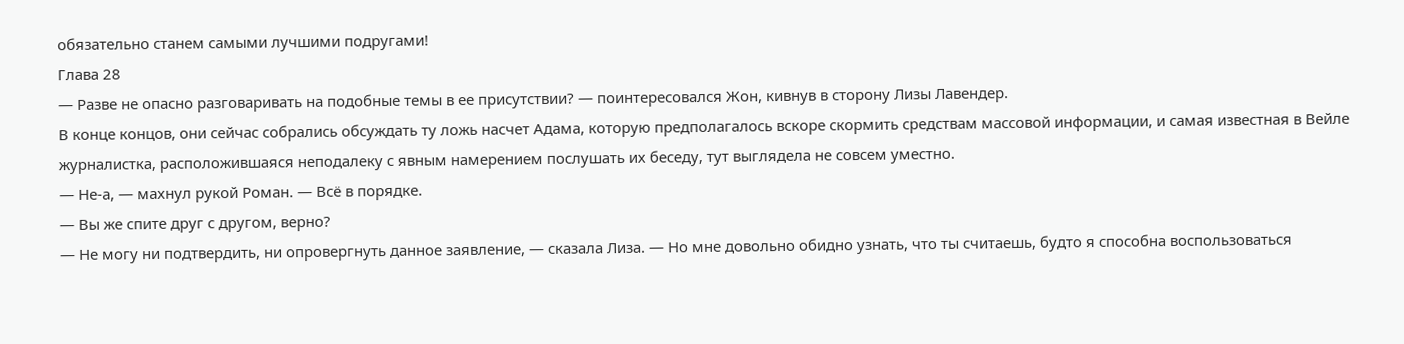обязательно станем самыми лучшими подругами!
Глава 28
— Разве не опасно разговаривать на подобные темы в ее присутствии? — поинтересовался Жон, кивнув в сторону Лизы Лавендер.
В конце концов, они сейчас собрались обсуждать ту ложь насчет Адама, которую предполагалось вскоре скормить средствам массовой информации, и самая известная в Вейле журналистка, расположившаяся неподалеку с явным намерением послушать их беседу, тут выглядела не совсем уместно.
— Не-а, — махнул рукой Роман. — Всё в порядке.
— Вы же спите друг с другом, верно?
— Не могу ни подтвердить, ни опровергнуть данное заявление, — сказала Лиза. — Но мне довольно обидно узнать, что ты считаешь, будто я способна воспользоваться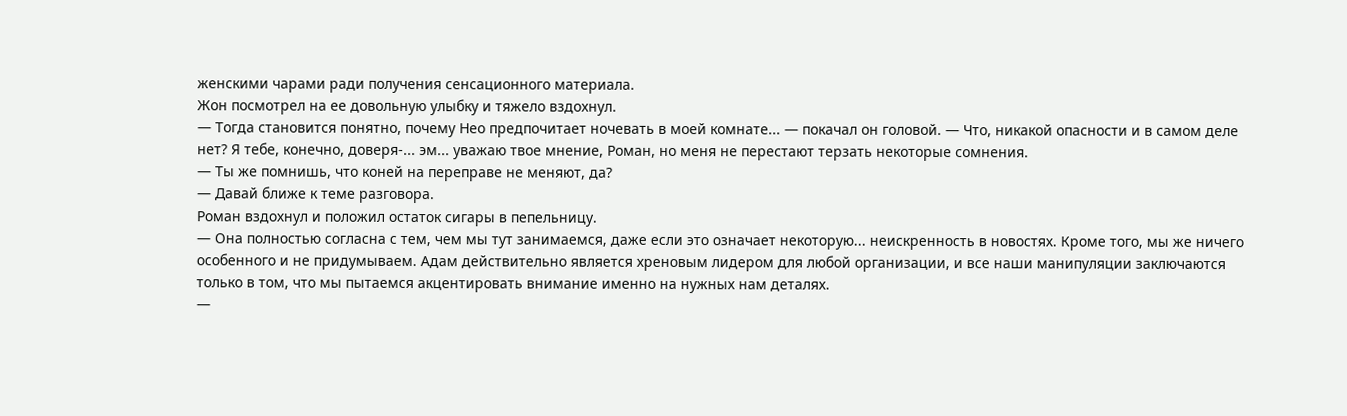женскими чарами ради получения сенсационного материала.
Жон посмотрел на ее довольную улыбку и тяжело вздохнул.
— Тогда становится понятно, почему Нео предпочитает ночевать в моей комнате... — покачал он головой. — Что, никакой опасности и в самом деле нет? Я тебе, конечно, доверя-... эм... уважаю твое мнение, Роман, но меня не перестают терзать некоторые сомнения.
— Ты же помнишь, что коней на переправе не меняют, да?
— Давай ближе к теме разговора.
Роман вздохнул и положил остаток сигары в пепельницу.
— Она полностью согласна с тем, чем мы тут занимаемся, даже если это означает некоторую... неискренность в новостях. Кроме того, мы же ничего особенного и не придумываем. Адам действительно является хреновым лидером для любой организации, и все наши манипуляции заключаются только в том, что мы пытаемся акцентировать внимание именно на нужных нам деталях.
—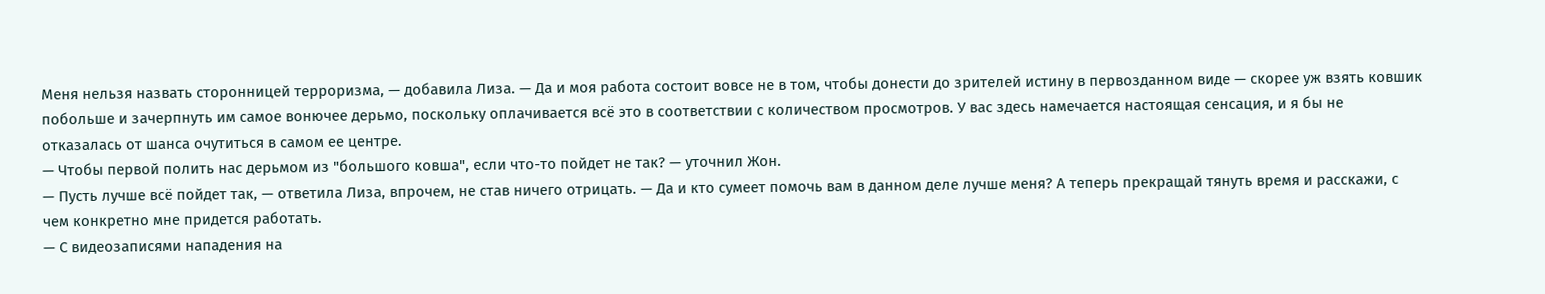Меня нельзя назвать сторонницей терроризма, — добавила Лиза. — Да и моя работа состоит вовсе не в том, чтобы донести до зрителей истину в первозданном виде — скорее уж взять ковшик побольше и зачерпнуть им самое вонючее дерьмо, поскольку оплачивается всё это в соответствии с количеством просмотров. У вас здесь намечается настоящая сенсация, и я бы не отказалась от шанса очутиться в самом ее центре.
— Чтобы первой полить нас дерьмом из "большого ковша", если что-то пойдет не так? — уточнил Жон.
— Пусть лучше всё пойдет так, — ответила Лиза, впрочем, не став ничего отрицать. — Да и кто сумеет помочь вам в данном деле лучше меня? А теперь прекращай тянуть время и расскажи, с чем конкретно мне придется работать.
— С видеозаписями нападения на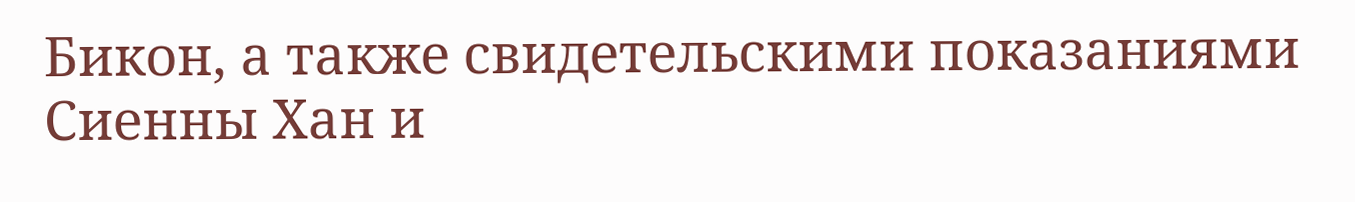Бикон, а также свидетельскими показаниями Сиенны Хан и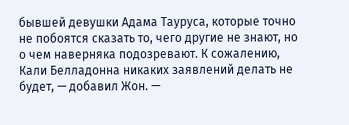бывшей девушки Адама Тауруса, которые точно не побоятся сказать то, чего другие не знают, но о чем наверняка подозревают. К сожалению, Кали Белладонна никаких заявлений делать не будет, — добавил Жон. —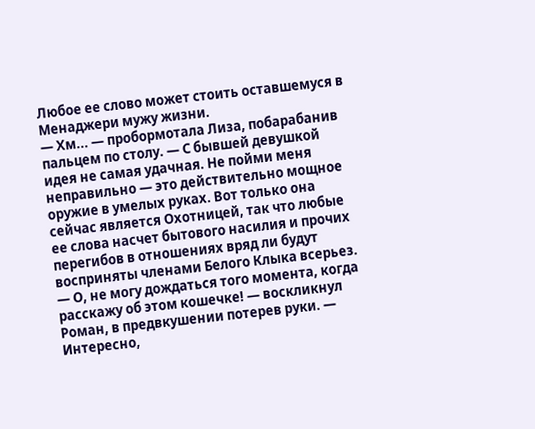Любое ее слово может стоить оставшемуся в Менаджери мужу жизни.
— Хм... — пробормотала Лиза, побарабанив пальцем по столу. — С бывшей девушкой идея не самая удачная. Не пойми меня неправильно — это действительно мощное оружие в умелых руках. Вот только она сейчас является Охотницей, так что любые ее слова насчет бытового насилия и прочих перегибов в отношениях вряд ли будут восприняты членами Белого Клыка всерьез.
— О, не могу дождаться того момента, когда расскажу об этом кошечке! — воскликнул Роман, в предвкушении потерев руки. — Интересно,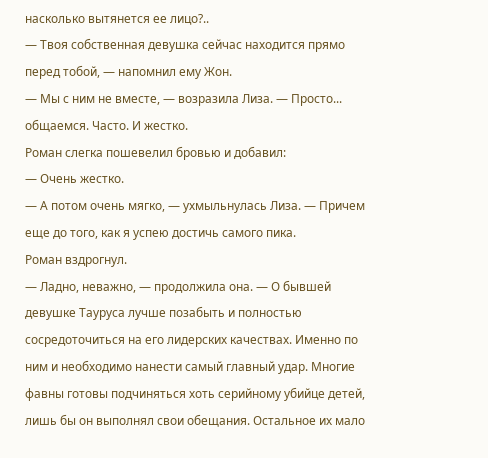насколько вытянется ее лицо?..
— Твоя собственная девушка сейчас находится прямо перед тобой, — напомнил ему Жон.
— Мы с ним не вместе, — возразила Лиза. — Просто... общаемся. Часто. И жестко.
Роман слегка пошевелил бровью и добавил:
— Очень жестко.
— А потом очень мягко, — ухмыльнулась Лиза. — Причем еще до того, как я успею достичь самого пика.
Роман вздрогнул.
— Ладно, неважно, — продолжила она. — О бывшей девушке Тауруса лучше позабыть и полностью сосредоточиться на его лидерских качествах. Именно по ним и необходимо нанести самый главный удар. Многие фавны готовы подчиняться хоть серийному убийце детей, лишь бы он выполнял свои обещания. Остальное их мало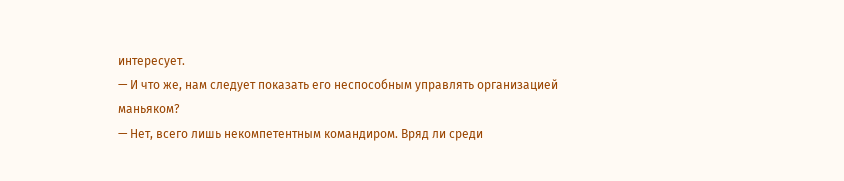интересует.
— И что же, нам следует показать его неспособным управлять организацией маньяком?
— Нет, всего лишь некомпетентным командиром. Вряд ли среди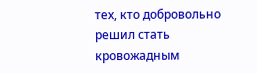тех, кто добровольно решил стать кровожадным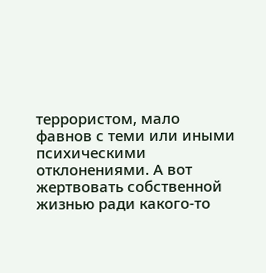террористом, мало фавнов с теми или иными психическими отклонениями. А вот жертвовать собственной жизнью ради какого-то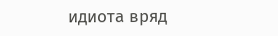идиота вряд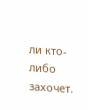ли кто-либо захочет.